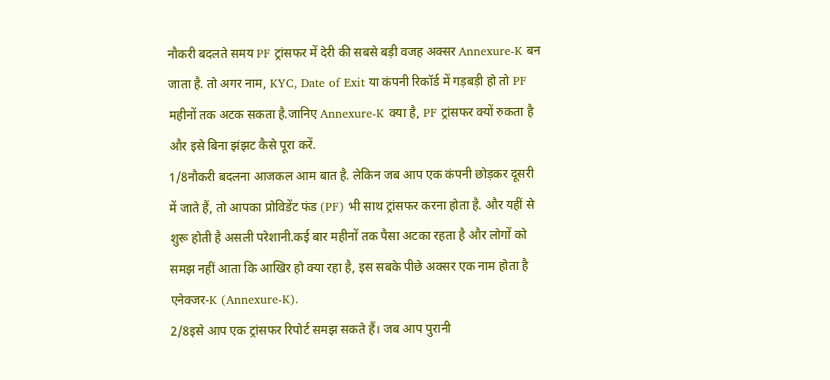नौकरी बदलते समय PF ट्रांसफर में देरी की सबसे बड़ी वजह अक्सर Annexure-K बन जाता है. तो अगर नाम, KYC, Date of Exit या कंपनी रिकॉर्ड में गड़बड़ी हो तो PF महीनों तक अटक सकता है.जानिए Annexure-K क्या है, PF ट्रांसफर क्यों रुकता है और इसे बिना झंझट कैसे पूरा करें.
1/8नौकरी बदलना आजकल आम बात है. लेकिन जब आप एक कंपनी छोड़कर दूसरी में जाते हैं, तो आपका प्रोविडेंट फंड (PF) भी साथ ट्रांसफर करना होता है. और यहीं से शुरू होती है असली परेशानी.कई बार महीनों तक पैसा अटका रहता है और लोगों को समझ नहीं आता कि आखिर हो क्या रहा है, इस सबके पीछे अक्सर एक नाम होता है एनेक्जर-K (Annexure-K).
2/8इसे आप एक ट्रांसफर रिपोर्ट समझ सकते हैं। जब आप पुरानी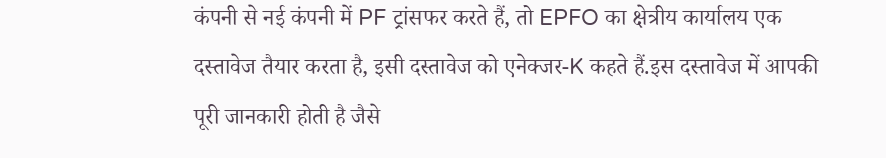कंपनी से नई कंपनी में PF ट्रांसफर करते हैं, तो EPFO का क्षेत्रीय कार्यालय एक दस्तावेज तैयार करता है, इसी दस्तावेज को एनेक्जर-K कहते हैं.इस दस्तावेज में आपकी पूरी जानकारी होती है जैसे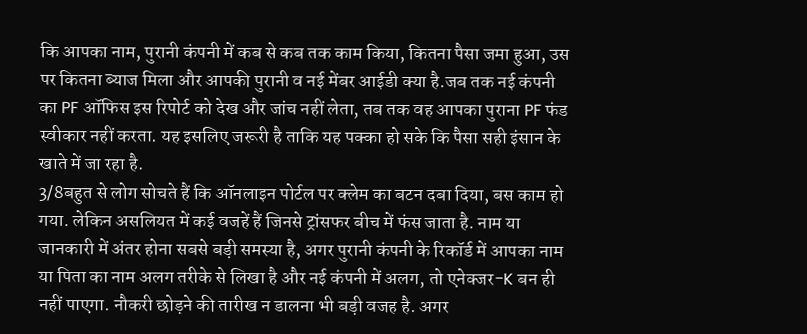कि आपका नाम, पुरानी कंपनी में कब से कब तक काम किया, कितना पैसा जमा हुआ, उस पर कितना ब्याज मिला और आपकी पुरानी व नई मेंबर आईडी क्या है.जब तक नई कंपनी का PF ऑफिस इस रिपोर्ट को देख और जांच नहीं लेता, तब तक वह आपका पुराना PF फंड स्वीकार नहीं करता. यह इसलिए जरूरी है ताकि यह पक्का हो सके कि पैसा सही इंसान के खाते में जा रहा है.
3/8बहुत से लोग सोचते हैं कि ऑनलाइन पोर्टल पर क्लेम का बटन दबा दिया, बस काम हो गया. लेकिन असलियत में कई वजहें हैं जिनसे ट्रांसफर बीच में फंस जाता है. नाम या जानकारी में अंतर होना सबसे बड़ी समस्या है, अगर पुरानी कंपनी के रिकॉर्ड में आपका नाम या पिता का नाम अलग तरीके से लिखा है और नई कंपनी में अलग, तो एनेक्जर-K बन ही नहीं पाएगा. नौकरी छोड़ने की तारीख न डालना भी बड़ी वजह है. अगर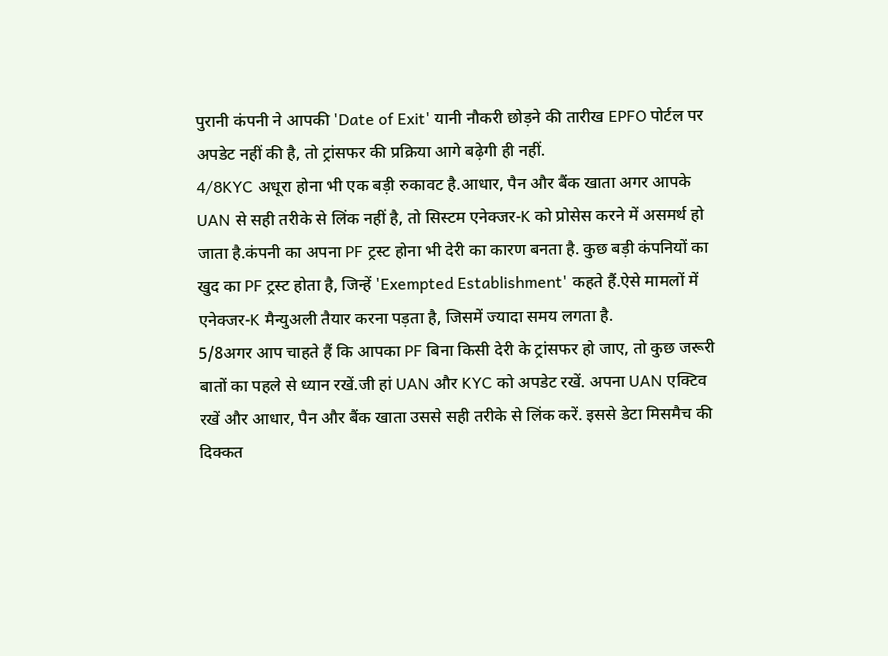पुरानी कंपनी ने आपकी 'Date of Exit' यानी नौकरी छोड़ने की तारीख EPFO पोर्टल पर अपडेट नहीं की है, तो ट्रांसफर की प्रक्रिया आगे बढ़ेगी ही नहीं.
4/8KYC अधूरा होना भी एक बड़ी रुकावट है.आधार, पैन और बैंक खाता अगर आपके UAN से सही तरीके से लिंक नहीं है, तो सिस्टम एनेक्जर-K को प्रोसेस करने में असमर्थ हो जाता है.कंपनी का अपना PF ट्रस्ट होना भी देरी का कारण बनता है. कुछ बड़ी कंपनियों का खुद का PF ट्रस्ट होता है, जिन्हें 'Exempted Establishment' कहते हैं.ऐसे मामलों में एनेक्जर-K मैन्युअली तैयार करना पड़ता है, जिसमें ज्यादा समय लगता है.
5/8अगर आप चाहते हैं कि आपका PF बिना किसी देरी के ट्रांसफर हो जाए, तो कुछ जरूरी बातों का पहले से ध्यान रखें.जी हां UAN और KYC को अपडेट रखें. अपना UAN एक्टिव रखें और आधार, पैन और बैंक खाता उससे सही तरीके से लिंक करें. इससे डेटा मिसमैच की दिक्कत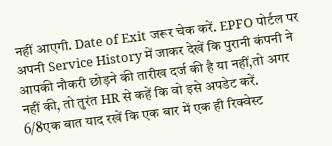नहीं आएगी. Date of Exit जरूर चेक करें. EPFO पोर्टल पर अपनी Service History में जाकर देखें कि पुरानी कंपनी ने आपकी नौकरी छोड़ने की तारीख दर्ज की है या नहीं,तो अगर नहीं की, तो तुरंत HR से कहें कि वो इसे अपडेट करें.
6/8एक बात याद रखें कि एक बार में एक ही रिक्वेस्ट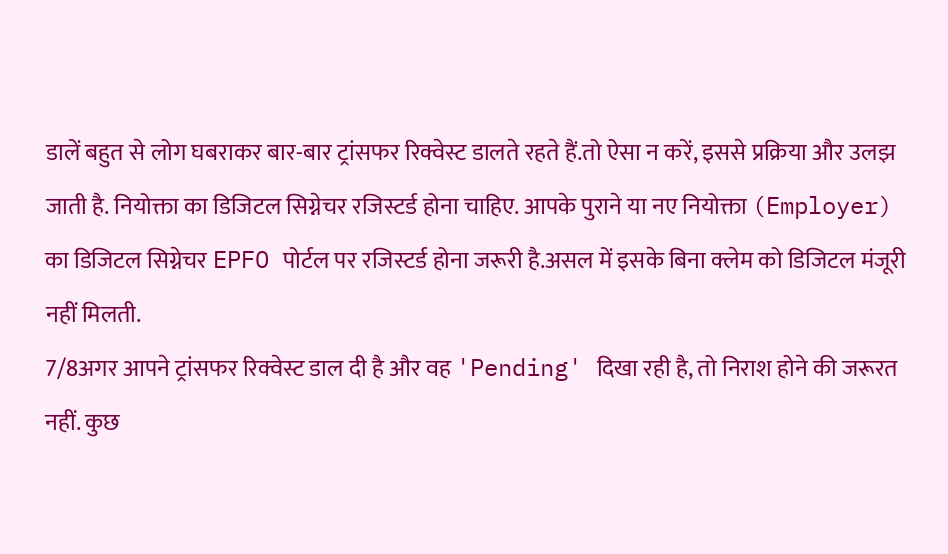डालें बहुत से लोग घबराकर बार-बार ट्रांसफर रिक्वेस्ट डालते रहते हैं.तो ऐसा न करें, इससे प्रक्रिया और उलझ जाती है. नियोक्ता का डिजिटल सिग्नेचर रजिस्टर्ड होना चाहिए. आपके पुराने या नए नियोक्ता (Employer) का डिजिटल सिग्नेचर EPFO पोर्टल पर रजिस्टर्ड होना जरूरी है.असल में इसके बिना क्लेम को डिजिटल मंजूरी नहीं मिलती.
7/8अगर आपने ट्रांसफर रिक्वेस्ट डाल दी है और वह 'Pending' दिखा रही है, तो निराश होने की जरूरत नहीं. कुछ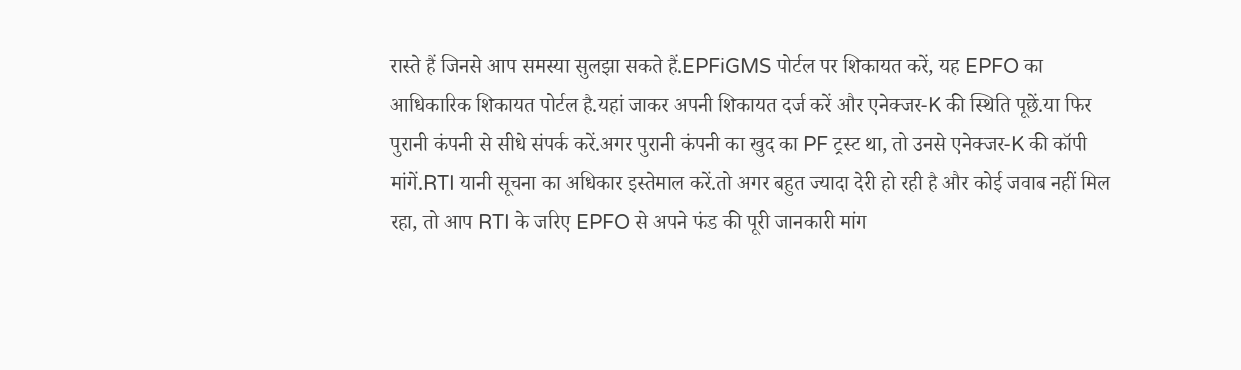रास्ते हैं जिनसे आप समस्या सुलझा सकते हैं.EPFiGMS पोर्टल पर शिकायत करें, यह EPFO का आधिकारिक शिकायत पोर्टल है.यहां जाकर अपनी शिकायत दर्ज करें और एनेक्जर-K की स्थिति पूछें.या फिर पुरानी कंपनी से सीधे संपर्क करें.अगर पुरानी कंपनी का खुद का PF ट्रस्ट था, तो उनसे एनेक्जर-K की कॉपी मांगें.RTI यानी सूचना का अधिकार इस्तेमाल करें.तो अगर बहुत ज्यादा देरी हो रही है और कोई जवाब नहीं मिल रहा, तो आप RTI के जरिए EPFO से अपने फंड की पूरी जानकारी मांग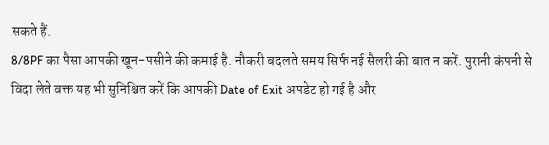सकते हैं.
8/8PF का पैसा आपकी खून-पसीने की कमाई है. नौकरी बदलते समय सिर्फ नई सैलरी की बात न करें. पुरानी कंपनी से विदा लेते वक्त यह भी सुनिश्चित करें कि आपकी Date of Exit अपडेट हो गई है और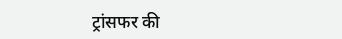ट्रांसफर की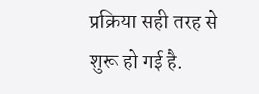प्रक्रिया सही तरह से शुरू हो गई है.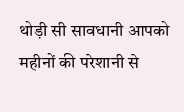थोड़ी सी सावधानी आपको महीनों की परेशानी से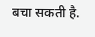बचा सकती है.